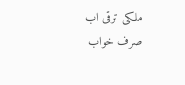ملکی ترقی اب صرف خواب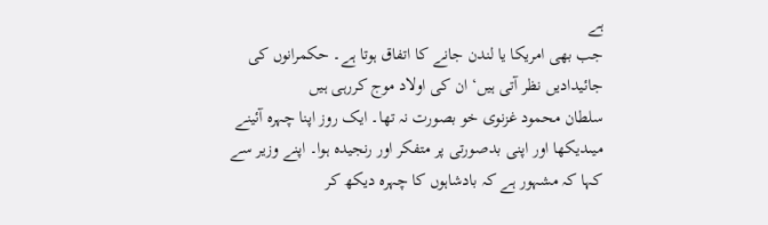ہے
جب بھی امریکا یا لندن جانے کا اتفاق ہوتا ہے۔ حکمرانوں کی جائیدادیں نظر آتی ہیں‘ ان کی اولاد موج کررہی ہیں
سلطان محمود غزنوی خو بصورت نہ تھا۔ ایک روز اپنا چہرہ آئینے میںدیکھا اور اپنی بدصورتی پر متفکر اور رنجیدہ ہوا۔ اپنے وزیر سے کہا کہ مشہور ہے کہ بادشاہوں کا چہرہ دیکھ کر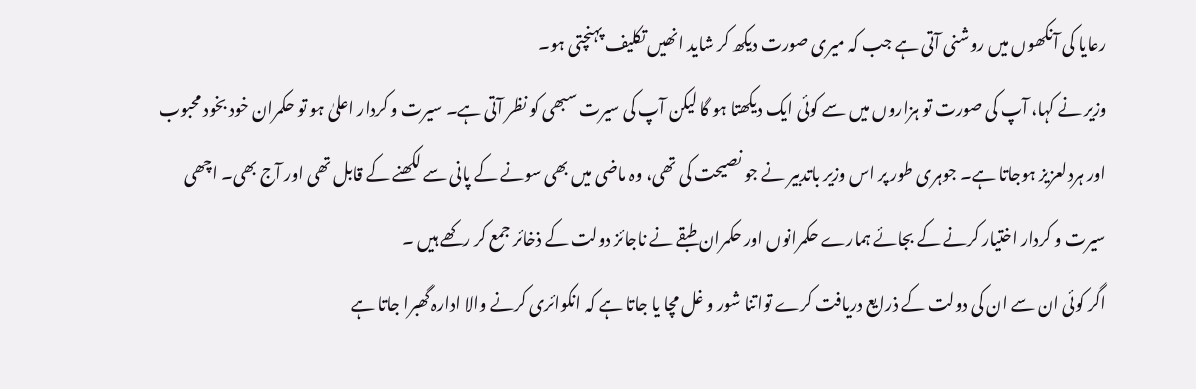رعایا کی آنکھوں میں روشنی آتی ہے جب کہ میری صورت دیکھ کر شاید انھیں تکلیف پہنچتی ہو۔
وزیر نے کہا، آپ کی صورت تو ہزاروں میں سے کوئی ایک دیکھتا ہو گا لیکن آپ کی سیرت سبھی کو نظر آتی ہے۔ سیرت و کردار اعلیٰ ہو تو حکمران خود بخود محبوب اور ہردلعزیز ہوجاتا ہے۔ جوہری طور پر اس وزیر باتدبیر نے جو نصیحت کی تھی، وہ ماضی میں بھی سونے کے پانی سے لکھنے کے قابل تھی اور آج بھی۔ اچھی سیرت و کردار اختیار کرنے کے بجائے ہمارے حکمرانوں اور حکمران طبقے نے ناجائز دولت کے ذخائر جمع کر رکھے ہیں ۔
اگر کوئی ان سے ان کی دولت کے ذرایع دریافت کرے تواتنا شور و غل مچا یا جاتا ہے کہ انکوائری کرنے والا ادارہ گھبرا جاتا ہے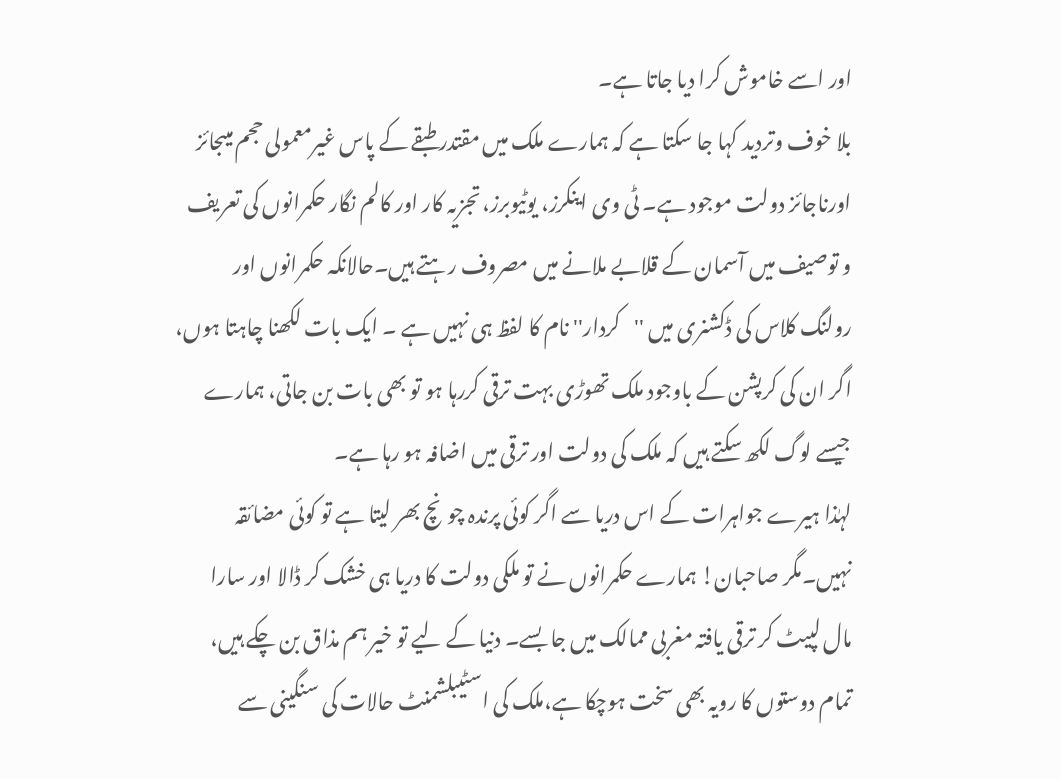اور اسے خاموش کرا دیا جاتا ہے۔
بلا خوف وتردید کہا جا سکتا ہے کہ ہمارے ملک میں مقتدر طبقے کے پاس غیرمعمولی حجم میںجائز اورناجائز دولت موجود ہے۔ ٹی وی اینکرز، یوٹیوبرز، تجزیہ کار اور کالم نگار حکمرانوں کی تعریف و توصیف میں آسمان کے قلابے ملانے میں مصروف رہتے ہیں۔حالانکہ حکمرانوں اور رولنگ کلاس کی ڈکشنری میں ''کردار'' نام کا لفظ ہی نہیں ہے ۔ ایک بات لکھنا چاہتا ہوں، اگر ان کی کرپشن کے باوجود ملک تھوڑی بہت ترقی کررہا ہو تو بھی بات بن جاتی، ہمارے جیسے لوگ لکھ سکتے ہیں کہ ملک کی دولت اور ترقی میں اضافہ ہو رہا ہے۔
لہٰذا ہیرے جواہرات کے اس دریا سے اگر کوئی پرندہ چونچ بھر لیتا ہے تو کوئی مضائقہ نہیں۔مگر صاحبان! ہمارے حکمرانوں نے تو ملکی دولت کا دریا ہی خشک کر ڈالا اور سارا مال لپیٹ کر ترقی یافتہ مغربی ممالک میں جا بسے۔ دنیا کے لیے تو خیر ہم مذاق بن چکے ہیں، تمام دوستوں کا رویہ بھی سخت ہوچکا ہے،ملک کی اسٹیبلشمنٹ حالات کی سنگینی سے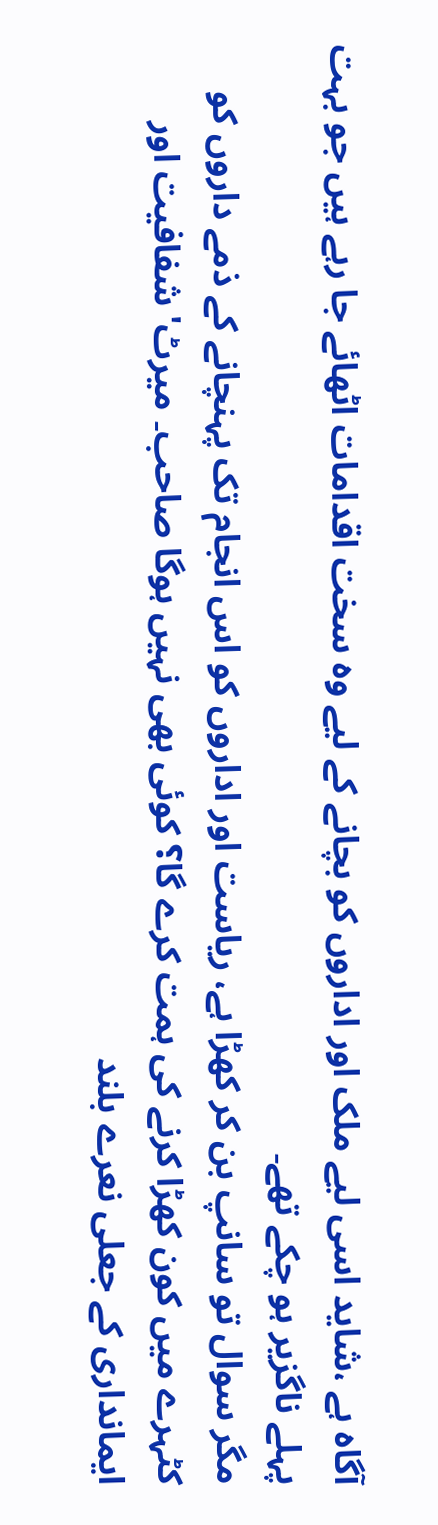آگاہ ہے ،شاید اسی لیے ملک اور اداروں کو بچانے کے لیے وہ سخت اقدامات اٹھائے جا رہے ہیں جو بہت پہلے ناگزیر ہو چکے تھے۔
مگر سوال تو سانپ بن کر کھڑا ہے، ریاست اور اداروں کو اس انجام تک پہنچانے کے ذمے داروں کو کٹہرے میں کون کھڑا کرنے کی ہمت کرے گا؟ کوئی بھی نہیں ہوگا صاحب۔ میرٹ' شفافیت اور ایمانداری کے جعلی نعرے بلند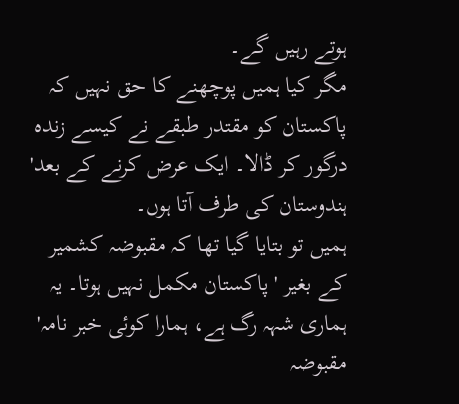ہوتے رہیں گے۔
مگر کیا ہمیں پوچھنے کا حق نہیں کہ پاکستان کو مقتدر طبقے نے کیسے زندہ درگور کر ڈالا۔ ایک عرض کرنے کے بعد' ہندوستان کی طرف آتا ہوں۔
ہمیں تو بتایا گیا تھا کہ مقبوضہ کشمیر کے بغیر ' پاکستان مکمل نہیں ہوتا۔ یہ ہماری شہہ رگ ہے، ہمارا کوئی خبر نامہ' مقبوضہ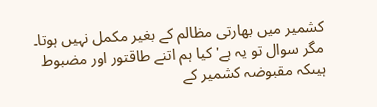کشمیر میں بھارتی مظالم کے بغیر مکمل نہیں ہوتا۔ مگر سوال تو یہ ہے' کیا ہم اتنے طاقتور اور مضبوط ہیںکہ مقبوضہ کشمیر کے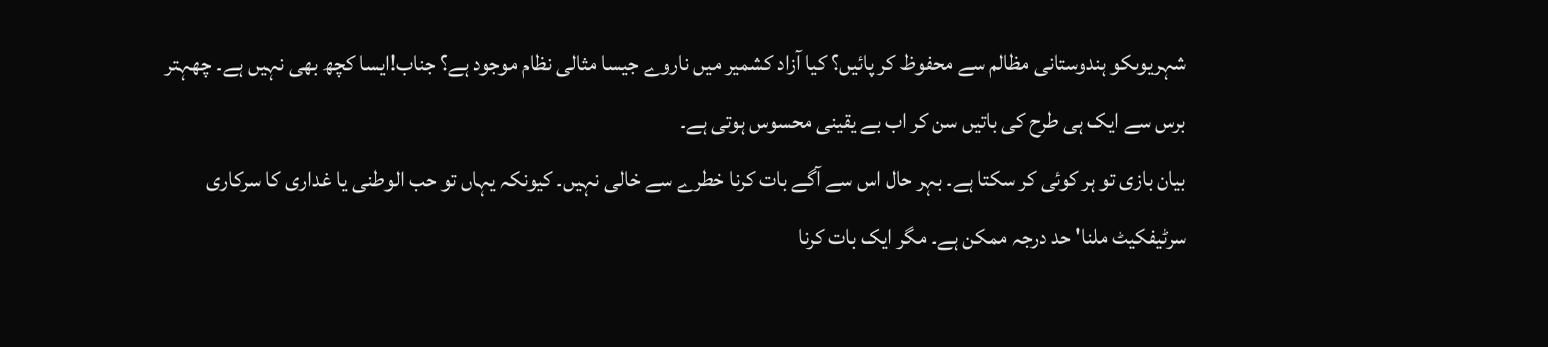شہریوںکو ہندوستانی مظالم سے محفوظ کر پائیں؟ کیا آزاد کشمیر میں ناروے جیسا مثالی نظام موجود ہے؟ جناب!ایسا کچھ بھی نہیں ہے۔ چھہتر برس سے ایک ہی طرح کی باتیں سن کر اب بے یقینی محسوس ہوتی ہے۔
بیان بازی تو ہر کوئی کر سکتا ہے۔ بہر حال اس سے آگے بات کرنا خطرے سے خالی نہیں۔ کیونکہ یہاں تو حب الوطنی یا غداری کا سرکاری سرٹیفکیٹ ملنا' حد درجہ ممکن ہے۔ مگر ایک بات کرنا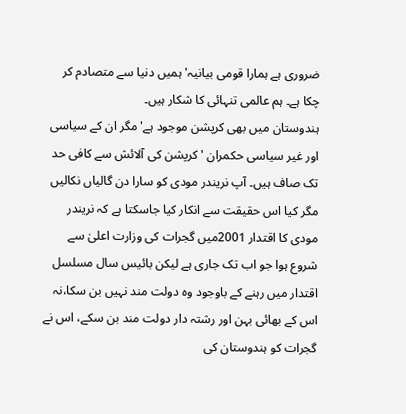ضروری ہے ہمارا قومی بیانیہ' ہمیں دنیا سے متصادم کر چکا ہے۔ ہم عالمی تنہائی کا شکار ہیں۔
ہندوستان میں بھی کرپشن موجود ہے' مگر ان کے سیاسی اور غیر سیاسی حکمران ' کرپشن کی آلائش سے کافی حد تک صاف ہیں۔ آپ نریندر مودی کو سارا دن گالیاں نکالیں مگر کیا اس حقیقت سے انکار کیا جاسکتا ہے کہ نریندر مودی کا اقتدار 2001میں گجرات کی وزارت اعلیٰ سے شروع ہوا جو اب تک جاری ہے لیکن بائیس سال مسلسل اقتدار میں رہنے کے باوجود وہ دولت مند نہیں بن سکا،نہ اس کے بھائی بہن اور رشتہ دار دولت مند بن سکے، اس نے گجرات کو ہندوستان کی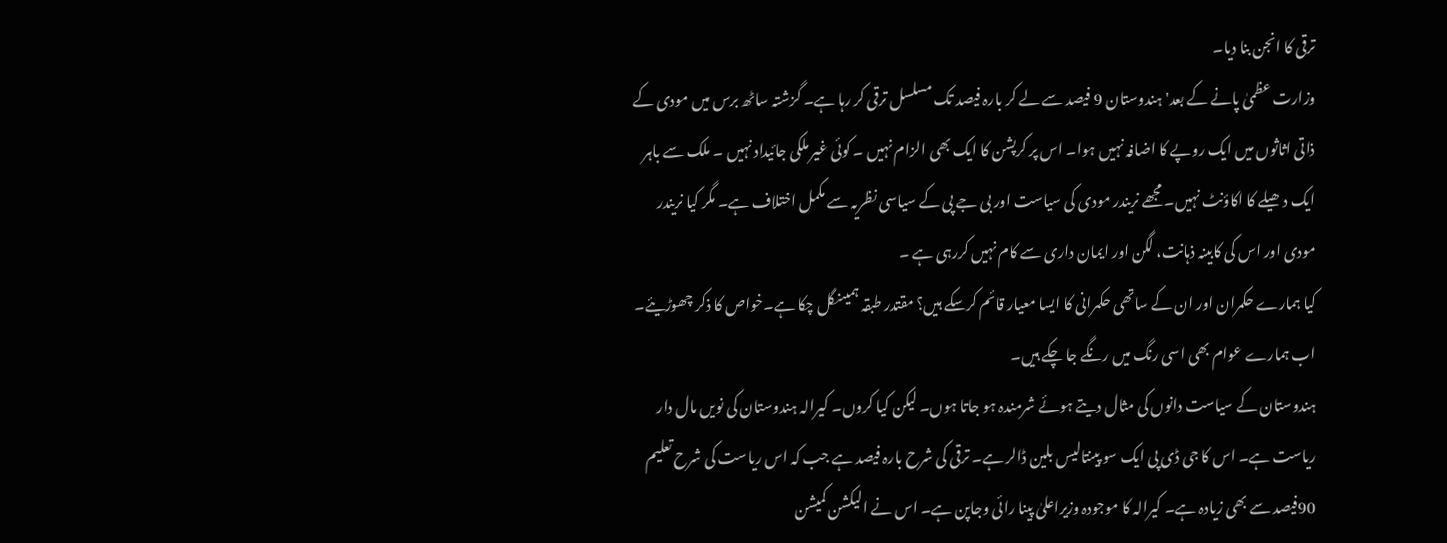ترقی کا انجن بنا دیا۔
وزارت عظمیٰ پانے کے بعد' ہندوستان 9 فیصد سے لے کر بارہ فیصد تک مسلسل ترقی کر رہا ہے۔ گزشتہ ساٹھ برس میں مودی کے ذاتی اثاثوں میں ایک روپے کا اضافہ نہیں ہوا۔ اس پر کرپشن کا ایک بھی الزام نہیں ۔ کوئی غیر ملکی جائیداد نہیں ۔ ملک سے باہر ایک دھیلے کا اکاؤنٹ نہیں۔ مجھے نریندر مودی کی سیاست اور بی جے پی کے سیاسی نظریہ سے مکمل اختلاف ہے۔ مگر کیا نریندر مودی اور اس کی کابینہ ذہانت، لگن اور ایمان داری سے کام نہیں کررہی ہے ۔
کیا ہمارے حکمران اور ان کے ساتھی حکمرانی کا ایسا معیار قائم کرسکے ہیں؟ مقتدر طبقہ ہمیںنگل چکا ہے۔خواص کا ذکر چھوڑیئے۔ اب ہمارے عوام بھی اسی رنگ میں رنگے جا چکے ہیں۔
ہندوستان کے سیاست دانوں کی مثال دیتے ہوئے شرمندہ ہو جاتا ہوں۔ لیکن کیا کروں۔ کیرالہ ہندوستان کی نویں مال دار ریاست ہے۔ اس کا جی ڈی پی ایک سو پینتالیس بلین ڈالر ہے۔ ترقی کی شرح بارہ فیصد ہے جب کہ اس ریاست کی شرح تعلیم 90فیصد سے بھی زیادہ ہے۔ کیرالہ کا موجودہ وزیراعلیٰ پینا رائی وجاپن ہے۔ اس نے الیکشن کمیشن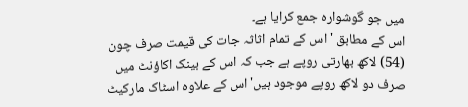میں جو گوشوارہ جمع کرایا ہے۔
اس کے مطابق ' اس کے تمام اثاثہ جات کی قیمت صرف چون (54) لاکھ بھارتی روپے ہے جب کہ اس کے بینک اکاؤنٹ میں صرف دو لاکھ روپے موجود ہیں' اس کے علاوہ اسٹاک مارکیٹ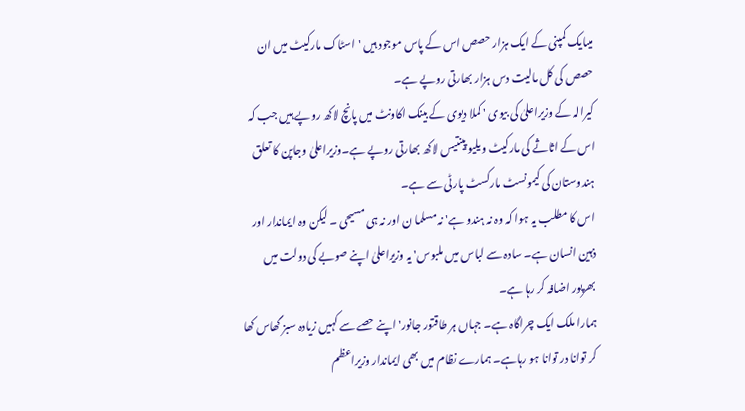میںایک کمپنی کے ایک ہزار حصص اس کے پاس موجود ہیں 'اسٹاک مارکیٹ میں ان حصص کی کل مالیت دس ہزار بھارتی روپے ہے۔
کیرالہ کے وزیراعلیٰ کی بیوی ' کملا دیوی کے بینک اکاونٹ میں پانچ لاکھ روپے ہیں جب کہ اس کے اثاثے کی مارکیٹ ویلیو پینتیس لاکھ بھارتی روپے ہے۔وزیراعلیٰ وجاپن کا تعلق ہندوستان کی کیمونسٹ مارکسٹ پارٹی سے ہے۔
اس کا مطلب یہ ہوا کہ وہ نہ ہندو ہے' نہ مسلما ن اور نہ ہی مسیحی ۔ لیکن وہ ایماندار اور ذہین انسان ہے۔ سادہ سے لباس میں ملبوس' یہ وزیراعلیٰ اپنے صوبے کی دولت میں بھرپور اضافہ کر رہا ہے۔
ہمارا ملک ایک چراگاہ ہے۔ جہاں ہر طاقتور جانور' اپنے حصے سے کہیں زیادہ سبز گھاس کھا کر توانا در توانا ہو رہاہے۔ ہمارے نظام میں بھی ایماندار وزیراعظم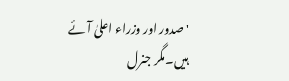' صدور اور وزراء اعلیٰ آئے ہیں۔مگر جنرل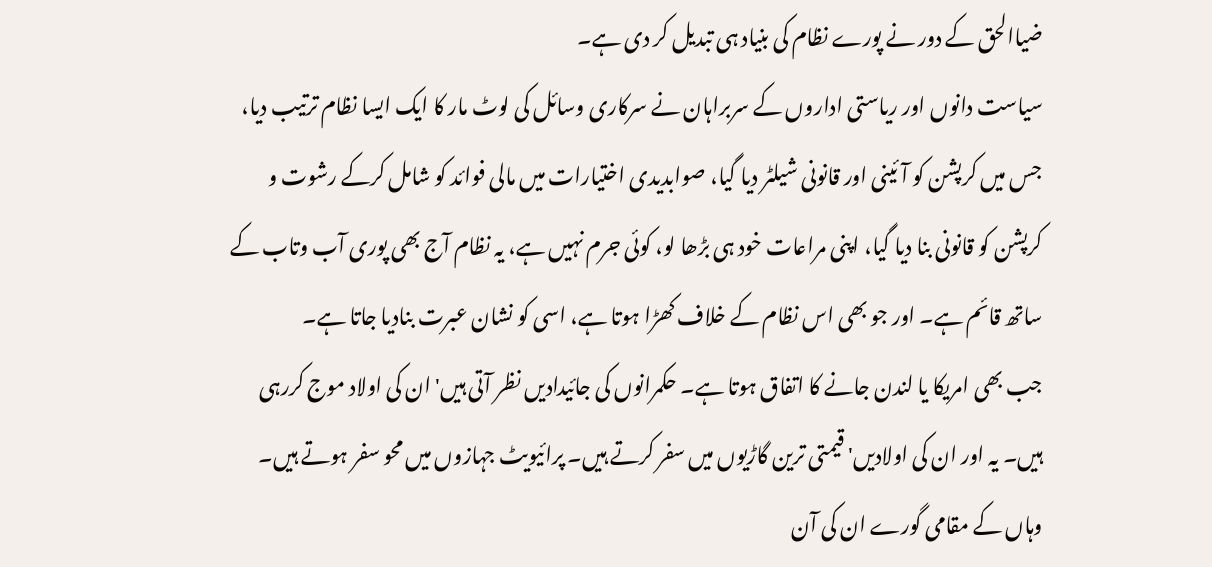ضیاالحق کے دور نے پورے نظام کی بنیاد ہی تبدیل کر دی ہے۔
سیاست دانوں اور ریاستی اداروں کے سربراہان نے سرکاری وسائل کی لوٹ مار کا ایک ایسا نظام ترتیب دیا، جس میں کرپشن کو آئینی اور قانونی شیلٹر دیا گیا، صوابدیدی اختیارات میں مالی فوائد کو شامل کرکے رشوت و کرپشن کو قانونی بنا دیا گیا، اپنی مراعات خود ہی بڑھا لو، کوئی جرم نہیں ہے، یہ نظام آج بھی پوری آب وتاب کے ساتھ قائم ہے۔ اور جو بھی اس نظام کے خلاف کھڑا ہوتا ہے، اسی کو نشان عبرت بنادیا جاتا ہے۔
جب بھی امریکا یا لندن جانے کا اتفاق ہوتا ہے۔ حکمرانوں کی جائیدادیں نظر آتی ہیں' ان کی اولاد موج کررہی ہیں۔ یہ اور ان کی اولادیں' قیمتی ترین گاڑیوں میں سفر کرتے ہیں۔ پرائیویٹ جہازوں میں محو سفر ہوتے ہیں۔ وہاں کے مقامی گورے ان کی آن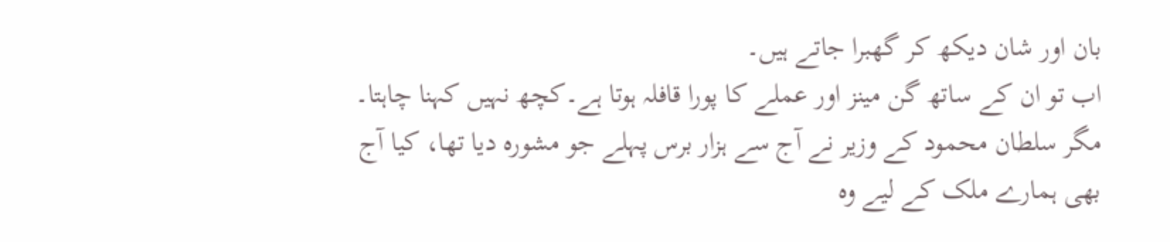بان اور شان دیکھ کر گھبرا جاتے ہیں۔
اب تو ان کے ساتھ گن مینز اور عملے کا پورا قافلہ ہوتا ہے۔کچھ نہیں کہنا چاہتا۔ مگر سلطان محمود کے وزیر نے آج سے ہزار برس پہلے جو مشورہ دیا تھا، کیا آج بھی ہمارے ملک کے لیے وہ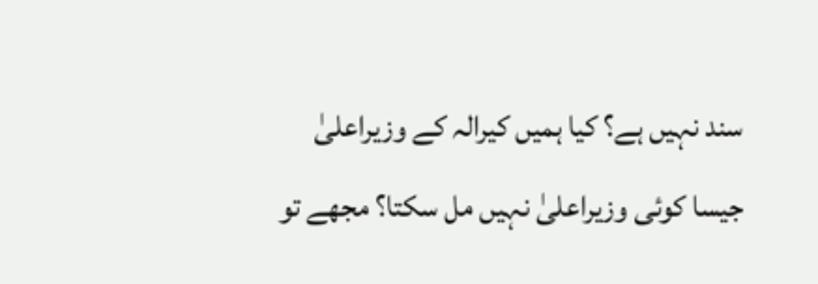سند نہیں ہے؟ کیا ہمیں کیرالہ کے وزیراعلیٰ جیسا کوئی وزیراعلیٰ نہیں مل سکتا؟ مجھے تو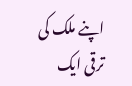اپنے ملک کی ترقی ایک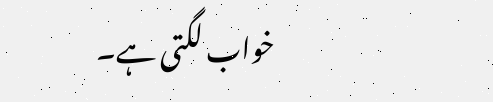خواب لگتی ہے۔